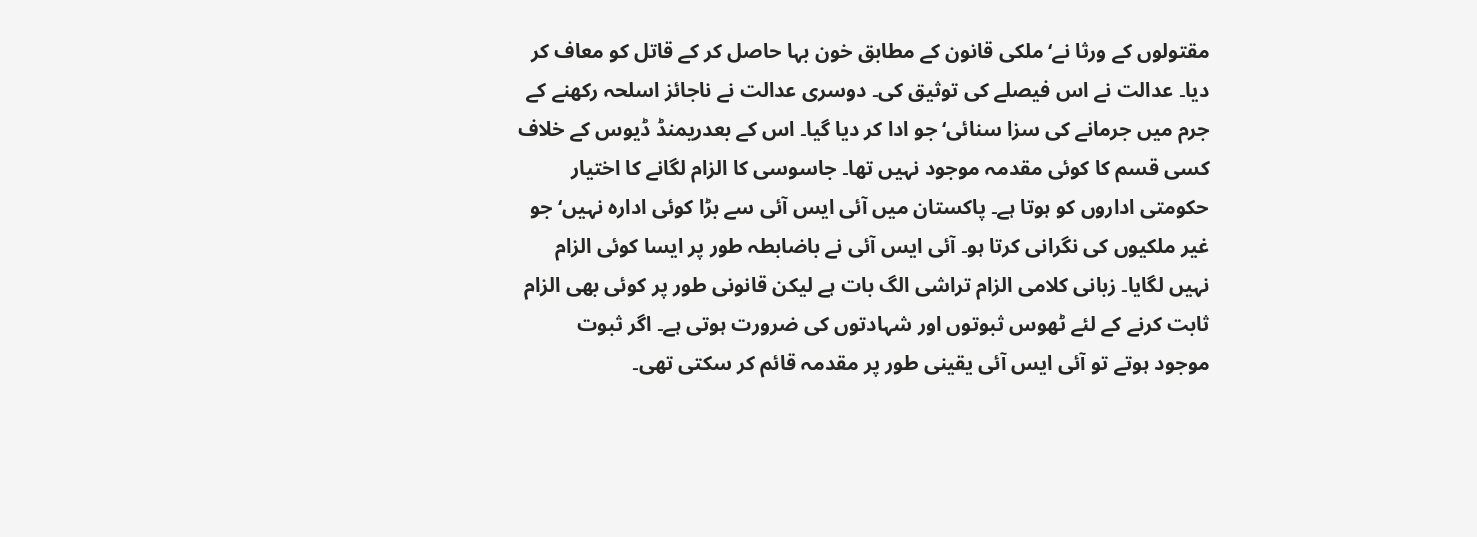مقتولوں کے ورثا نے‘ ملکی قانون کے مطابق خون بہا حاصل کر کے قاتل کو معاف کر دیا۔ عدالت نے اس فیصلے کی توثیق کی۔ دوسری عدالت نے ناجائز اسلحہ رکھنے کے جرم میں جرمانے کی سزا سنائی‘ جو ادا کر دیا گیا۔ اس کے بعدریمنڈ ڈیوس کے خلاف کسی قسم کا کوئی مقدمہ موجود نہیں تھا۔ جاسوسی کا الزام لگانے کا اختیار حکومتی اداروں کو ہوتا ہے۔ پاکستان میں آئی ایس آئی سے بڑا کوئی ادارہ نہیں‘ جو غیر ملکیوں کی نگرانی کرتا ہو۔ آئی ایس آئی نے باضابطہ طور پر ایسا کوئی الزام نہیں لگایا۔ زبانی کلامی الزام تراشی الگ بات ہے لیکن قانونی طور پر کوئی بھی الزام ثابت کرنے کے لئے ٹھوس ثبوتوں اور شہادتوں کی ضرورت ہوتی ہے۔ اگر ثبوت موجود ہوتے تو آئی ایس آئی یقینی طور پر مقدمہ قائم کر سکتی تھی۔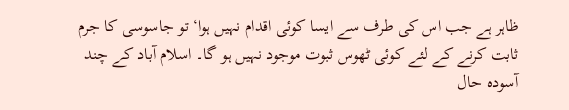ظاہر ہے جب اس کی طرف سے ایسا کوئی اقدام نہیں ہوا‘ تو جاسوسی کا جرم ثابت کرنے کے لئے کوئی ٹھوس ثبوت موجود نہیں ہو گا۔ اسلام آباد کے چند آسودہ حال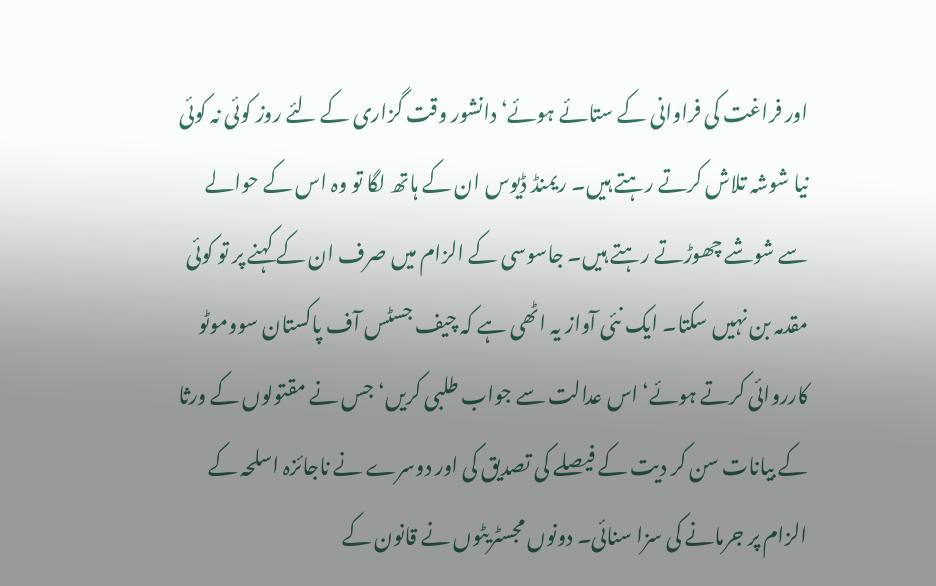اور فراغت کی فراوانی کے ستائے ہوئے‘ دانشور وقت گزاری کے لئے روز کوئی نہ کوئی نیا شوشہ تلاش کرتے رہتے ہیں۔ ریمنڈ ڈیوس ان کے ہاتھ لگا تو وہ اس کے حوالے سے شوشے چھوڑتے رہتے ہیں۔ جاسوسی کے الزام میں صرف ان کے کہنے پر تو کوئی مقدمہ بن نہیں سکتا۔ ایک نئی آواز یہ اٹھی ہے کہ چیف جسٹس آف پاکستان سووموٹو کارروائی کرتے ہوئے‘ اس عدالت سے جواب طلبی کریں‘ جس نے مقتولوں کے ورثا کے بیانات سن کر دیت کے فیصلے کی تصدیق کی اور دوسرے نے ناجائزہ اسلحہ کے الزام پر جرمانے کی سزا سنائی۔ دونوں مجسٹریٹوں نے قانون کے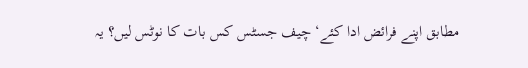مطابق اپنے فرائض ادا کئے‘ چیف جسٹس کس بات کا نوٹس لیں؟ یہ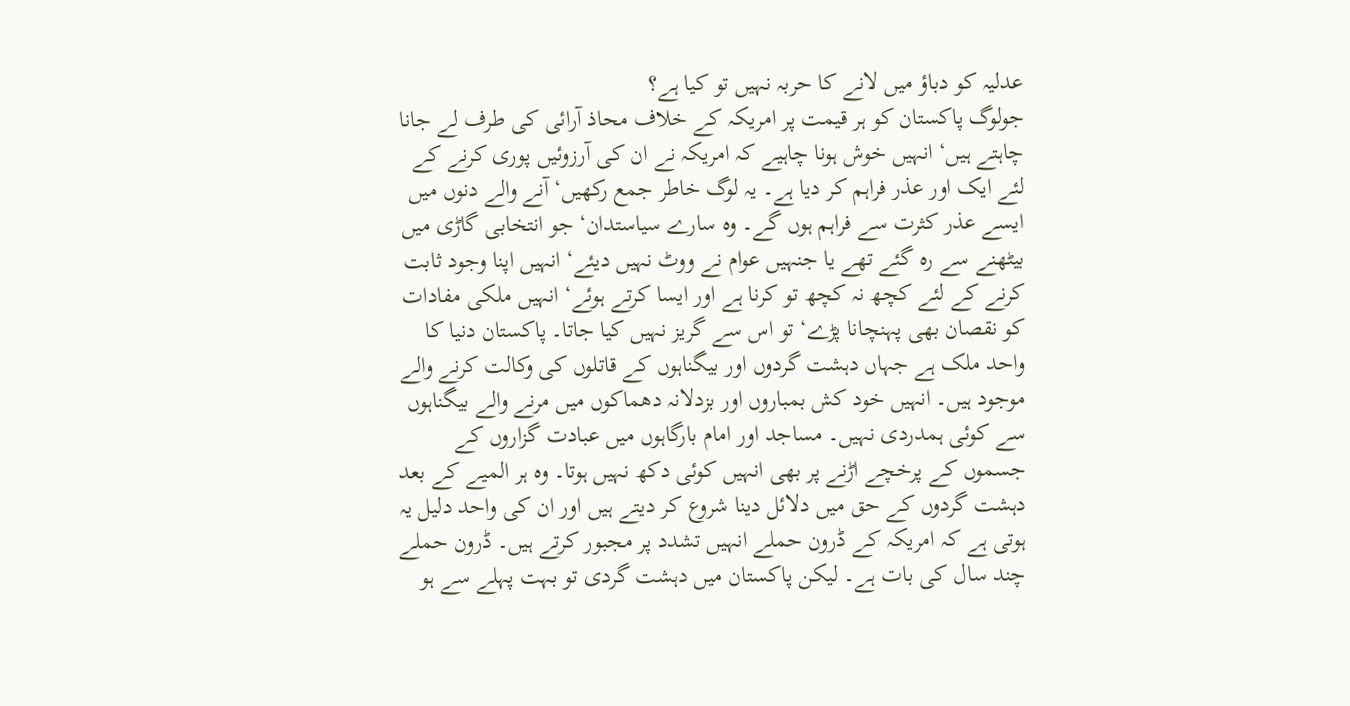عدلیہ کو دباؤ میں لانے کا حربہ نہیں تو کیا ہے؟
جولوگ پاکستان کو ہر قیمت پر امریکہ کے خلاف محاذ آرائی کی طرف لے جانا چاہتے ہیں‘ انہیں خوش ہونا چاہیے کہ امریکہ نے ان کی آرزوئیں پوری کرنے کے لئے ایک اور عذر فراہم کر دیا ہے۔ یہ لوگ خاطر جمع رکھیں‘ آنے والے دنوں میں ایسے عذر کثرت سے فراہم ہوں گے۔ وہ سارے سیاستدان‘ جو انتخابی گاڑی میں بیٹھنے سے رہ گئے تھے یا جنہیں عوام نے ووٹ نہیں دیئے‘ انہیں اپنا وجود ثابت کرنے کے لئے کچھ نہ کچھ تو کرنا ہے اور ایسا کرتے ہوئے‘ انہیں ملکی مفادات کو نقصان بھی پہنچانا پڑے‘ تو اس سے گریز نہیں کیا جاتا۔ پاکستان دنیا کا واحد ملک ہے جہاں دہشت گردوں اور بیگناہوں کے قاتلوں کی وکالت کرنے والے موجود ہیں۔ انہیں خود کش بمباروں اور بزدلانہ دھماکوں میں مرنے والے بیگناہوں سے کوئی ہمدردی نہیں۔ مساجد اور امام بارگاہوں میں عبادت گزاروں کے جسموں کے پرخچے اڑنے پر بھی انہیں کوئی دکھ نہیں ہوتا۔ وہ ہر المیے کے بعد دہشت گردوں کے حق میں دلائل دینا شروع کر دیتے ہیں اور ان کی واحد دلیل یہ ہوتی ہے کہ امریکہ کے ڈرون حملے انہیں تشدد پر مجبور کرتے ہیں۔ ڈرون حملے چند سال کی بات ہے۔ لیکن پاکستان میں دہشت گردی تو بہت پہلے سے ہو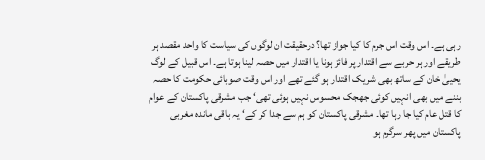رہی ہے۔ اس وقت اس جرم کا کیا جواز تھا؟ درحقیقت ان لوگوں کی سیاست کا واحد مقصد ہر طریقے اور ہر حربے سے اقتدار پر فائز ہونا یا اقتدار میں حصہ لینا ہوتا ہے۔ اس قبیل کے لوگ یحییٰ خان کے ساتھ بھی شریک اقتدار ہو گئے تھے اور اس وقت صوبائی حکومت کا حصہ بننے میں بھی انہیں کوئی جھجک محسوس نہیں ہوئی تھی‘ جب مشرقی پاکستان کے عوام کا قتل عام کیا جا رہا تھا۔ مشرقی پاکستان کو ہم سے جدا کر کے‘ یہ باقی ماندہ مغربی پاکستان میں پھر سرگرم ہو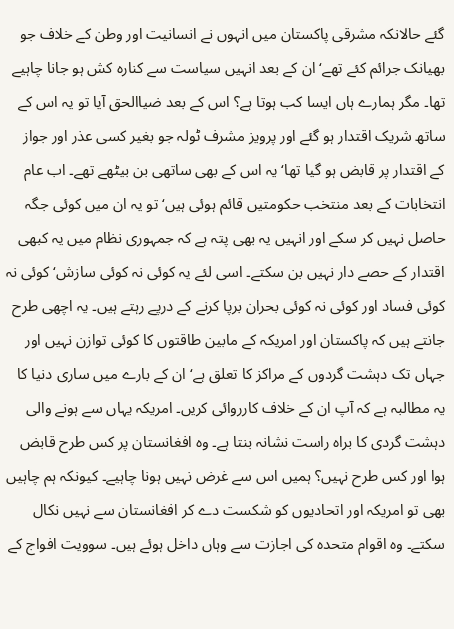گئے حالانکہ مشرقی پاکستان میں انہوں نے انسانیت اور وطن کے خلاف جو بھیانک جرائم کئے تھے‘ ان کے بعد انہیں سیاست سے کنارہ کش ہو جانا چاہیے تھا۔ مگر ہمارے ہاں ایسا کب ہوتا ہے؟ اس کے بعد ضیاالحق آیا تو یہ اس کے ساتھ شریک اقتدار ہو گئے اور پرویز مشرف ٹولہ جو بغیر کسی عذر اور جواز کے اقتدار پر قابض ہو گیا تھا‘ یہ اس کے بھی ساتھی بن بیٹھے تھے۔ اب عام انتخابات کے بعد منتخب حکومتیں قائم ہوئی ہیں‘ تو یہ ان میں کوئی جگہ حاصل نہیں کر سکے اور انہیں یہ بھی پتہ ہے کہ جمہوری نظام میں یہ کبھی اقتدار کے حصے دار نہیں بن سکتے۔ اسی لئے یہ کوئی نہ کوئی سازش‘ کوئی نہ کوئی فساد اور کوئی نہ کوئی بحران برپا کرنے کے درپے رہتے ہیں۔ یہ اچھی طرح جانتے ہیں کہ پاکستان اور امریکہ کے مابین طاقتوں کا کوئی توازن نہیں اور جہاں تک دہشت گردوں کے مراکز کا تعلق ہے‘ ان کے بارے میں ساری دنیا کا یہ مطالبہ ہے کہ آپ ان کے خلاف کارروائی کریں۔ امریکہ یہاں سے ہونے والی دہشت گردی کا براہ راست نشانہ بنتا ہے۔ وہ افغانستان پر کس طرح قابض ہوا اور کس طرح نہیں؟ ہمیں اس سے غرض نہیں ہونا چاہیے۔ کیونکہ ہم چاہیں بھی تو امریکہ اور اتحادیوں کو شکست دے کر افغانستان سے نہیں نکال سکتے۔ وہ اقوام متحدہ کی اجازت سے وہاں داخل ہوئے ہیں۔ سوویت افواج کے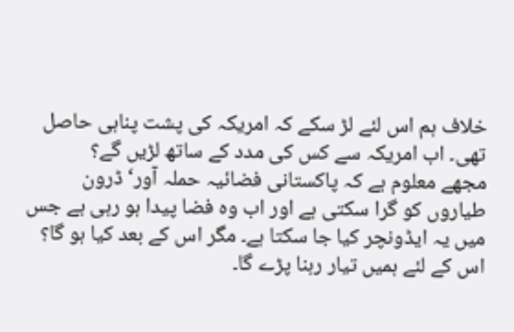خلاف ہم اس لئے لڑ سکے کہ امریکہ کی پشت پناہی حاصل تھی۔ اب امریکہ سے کس کی مدد کے ساتھ لڑیں گے؟
مجھے معلوم ہے کہ پاکستانی فضائیہ حملہ آور‘ ڈرون طیاروں کو گرا سکتی ہے اور اب وہ فضا پیدا ہو رہی ہے جس میں یہ ایڈونچر کیا جا سکتا ہے۔ مگر اس کے بعد کیا ہو گا؟ اس کے لئے ہمیں تیار رہنا پڑے گا۔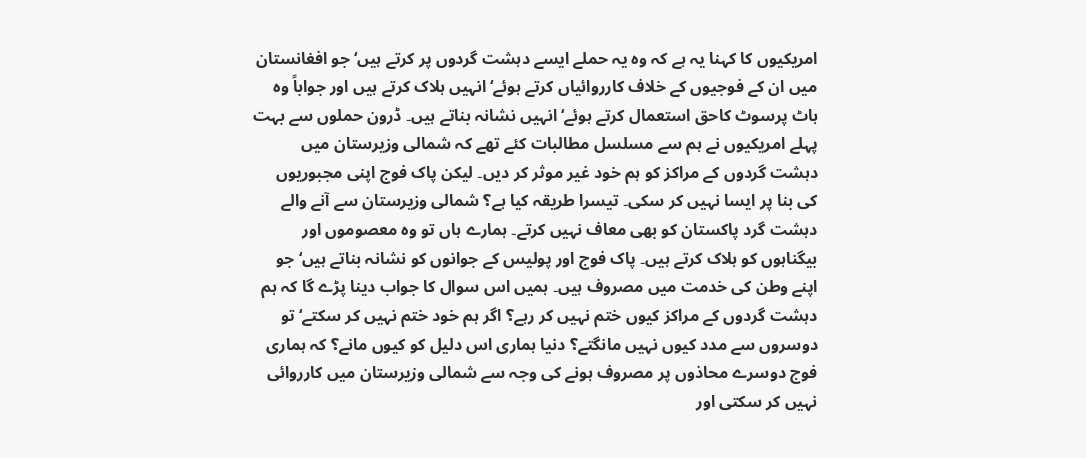امریکیوں کا کہنا یہ ہے کہ وہ یہ حملے ایسے دہشت گردوں پر کرتے ہیں‘ جو افغانستان میں ان کے فوجیوں کے خلاف کارروائیاں کرتے ہوئے‘ انہیں ہلاک کرتے ہیں اور جواباً وہ ہاٹ پرسوٹ کاحق استعمال کرتے ہوئے‘ انہیں نشانہ بناتے ہیں۔ ڈرون حملوں سے بہت پہلے امریکیوں نے ہم سے مسلسل مطالبات کئے تھے کہ شمالی وزیرستان میں دہشت گردوں کے مراکز کو ہم خود غیر موثر کر دیں۔ لیکن پاک فوج اپنی مجبوریوں کی بنا پر ایسا نہیں کر سکی۔ تیسرا طریقہ کیا ہے؟ شمالی وزیرستان سے آنے والے دہشت گرد پاکستان کو بھی معاف نہیں کرتے۔ ہمارے ہاں تو وہ معصوموں اور بیگناہوں کو ہلاک کرتے ہیں۔ پاک فوج اور پولیس کے جوانوں کو نشانہ بناتے ہیں‘ جو اپنے وطن کی خدمت میں مصروف ہیں۔ ہمیں اس سوال کا جواب دینا پڑے گا کہ ہم دہشت گردوں کے مراکز کیوں ختم نہیں کر رہے؟ اگر ہم خود ختم نہیں کر سکتے‘ تو دوسروں سے مدد کیوں نہیں مانگتے؟ دنیا ہماری اس دلیل کو کیوں مانے؟ کہ ہماری فوج دوسرے محاذوں پر مصروف ہونے کی وجہ سے شمالی وزیرستان میں کارروائی نہیں کر سکتی اور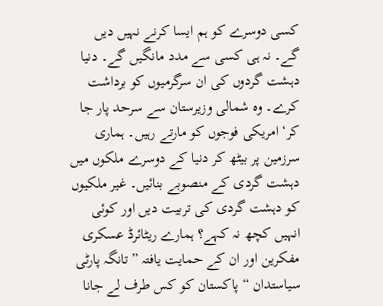کسی دوسرے کو ہم ایسا کرنے نہیں دیں گے۔ نہ ہی کسی سے مدد مانگیں گے۔ دنیا دہشت گردوں کی ان سرگرمیوں کو برداشت کرے۔ وہ شمالی وزیرستان سے سرحد پار جا کر‘ امریکی فوجوں کو مارتے رہیں۔ ہماری سرزمین پر بیٹھ کر دنیا کے دوسرے ملکوں میں دہشت گردی کے منصوبے بنائیں۔ غیر ملکیوں کو دہشت گردی کی تربیت دیں اور کوئی انہیں کچھ نہ کہے؟ ہمارے ریٹائرڈ عسکری مفکرین اور ان کے حمایت یافتہ ”تانگہ پارٹی سیاستدان “ پاکستان کو کس طرف لے جانا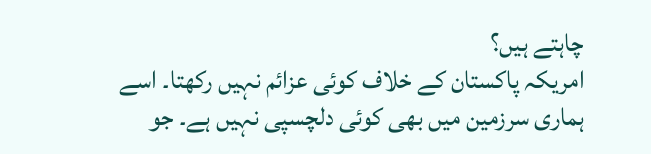چاہتے ہیں؟
امریکہ پاکستان کے خلاف کوئی عزائم نہیں رکھتا۔ اسے ہماری سرزمین میں بھی کوئی دلچسپی نہیں ہے۔ جو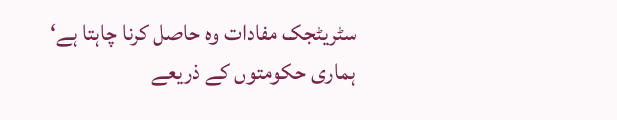سٹریٹجک مفادات وہ حاصل کرنا چاہتا ہے‘ ہماری حکومتوں کے ذریعے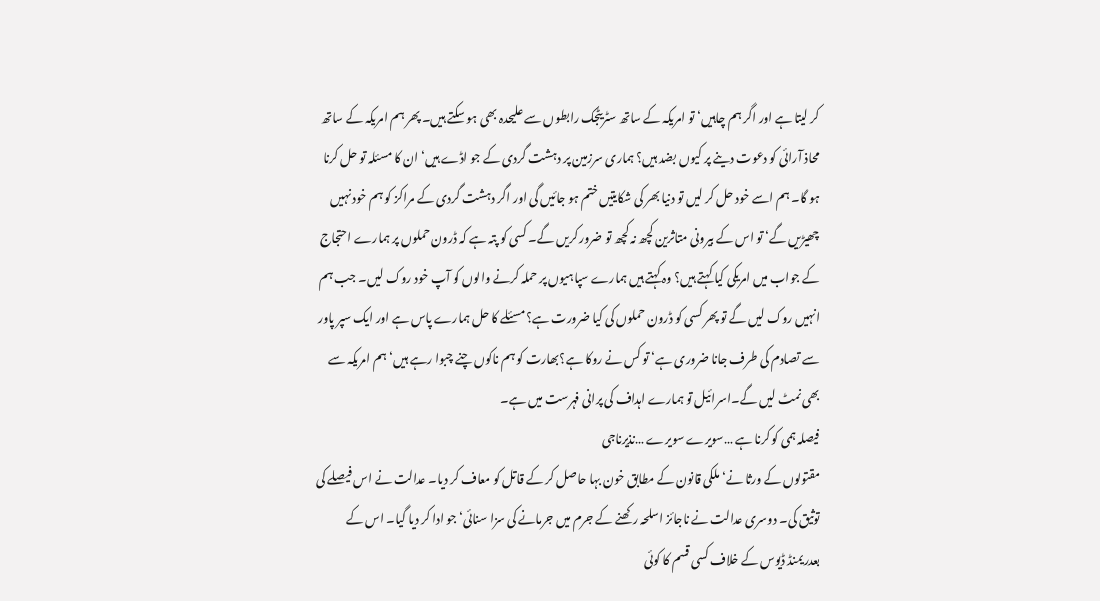کر لیتا ہے اور اگر ہم چاہیں‘ تو امریکہ کے ساتھ سٹریٹجک رابطوں سے علیحدہ بھی ہو سکتے ہیں۔ پھر ہم امریکہ کے ساتھ محاذ آرائی کو دعوت دینے پر کیوں بضد ہیں؟ ہماری سرزمین پر دہشت گردی کے جو اڈے ہیں‘ ان کا مسئلہ تو حل کرنا ہو گا۔ ہم اسے خود حل کر لیں تو دنیا بھر کی شکایتیں ختم ہو جائیں گی اور اگر دہشت گردی کے مراکز کو ہم خود نہیں چھیڑیں گے‘ تو اس کے بیرونی متاثرین کچھ نہ کچھ تو ضرور کریں گے۔ کسی کو پتہ ہے کہ ڈرون حملوں پر ہمارے احتجاج کے جواب میں امریکی کیا کہتے ہیں؟ وہ کہتے ہیں ہمارے سپاہیوں پر حملہ کرنے والوں کو آپ خود روک لیں۔ جب ہم انہیں روک لیں گے تو پھر کسی کو ڈرون حملوں کی کیا ضرورت ہے؟ مسئلے کا حل ہمارے پاس ہے اور ایک سپر پاور سے تصادم کی طرف جانا ضروری ہے‘ تو کس نے روکا ہے؟بھارت کو ہم ناکوں چنے چبوا رہے ہیں‘ ہم امریکہ سے بھی نمٹ لیں گے۔اسرائیل تو ہمارے اہداف کی پرانی فہرست میں ہے۔
فیصلہ ہمی کو کرنا ہے …سویرے سویرے …نذیرناجی
مقتولوں کے ورثا نے‘ ملکی قانون کے مطابق خون بہا حاصل کر کے قاتل کو معاف کر دیا۔ عدالت نے اس فیصلے کی توثیق کی۔ دوسری عدالت نے ناجائز اسلحہ رکھنے کے جرم میں جرمانے کی سزا سنائی‘ جو ادا کر دیا گیا۔ اس کے بعدریمنڈ ڈیوس کے خلاف کسی قسم کا کوئی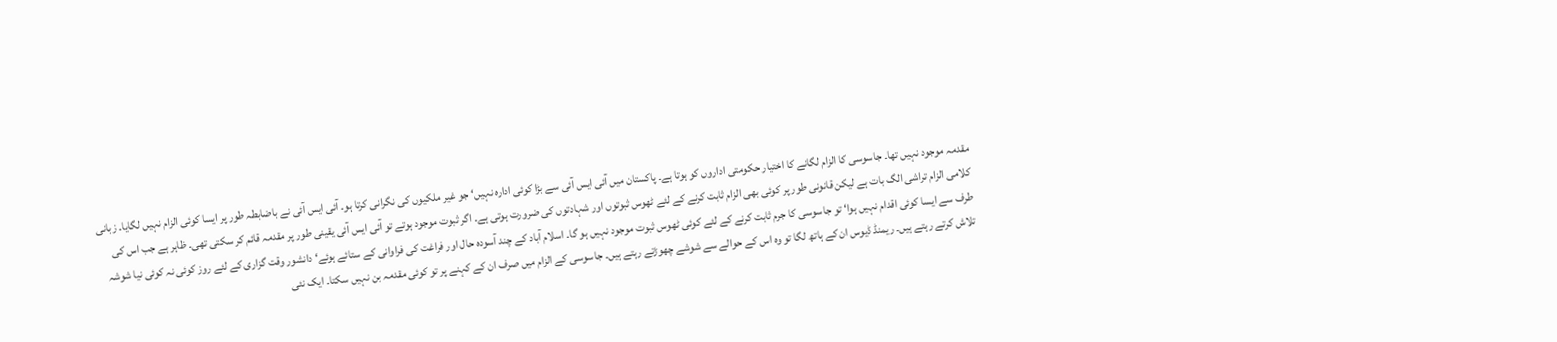مقدمہ موجود نہیں تھا۔ جاسوسی کا الزام لگانے کا اختیار حکومتی اداروں کو ہوتا ہے۔ پاکستان میں آئی ایس آئی سے بڑا کوئی ادارہ نہیں‘ جو غیر ملکیوں کی نگرانی کرتا ہو۔ آئی ایس آئی نے باضابطہ طور پر ایسا کوئی الزام نہیں لگایا۔ زبانی کلامی الزام تراشی الگ بات ہے لیکن قانونی طور پر کوئی بھی الزام ثابت کرنے کے لئے ٹھوس ثبوتوں اور شہادتوں کی ضرورت ہوتی ہے۔ اگر ثبوت موجود ہوتے تو آئی ایس آئی یقینی طور پر مقدمہ قائم کر سکتی تھی۔ ظاہر ہے جب اس کی طرف سے ایسا کوئی اقدام نہیں ہوا‘ تو جاسوسی کا جرم ثابت کرنے کے لئے کوئی ٹھوس ثبوت موجود نہیں ہو گا۔ اسلام آباد کے چند آسودہ حال اور فراغت کی فراوانی کے ستائے ہوئے‘ دانشور وقت گزاری کے لئے روز کوئی نہ کوئی نیا شوشہ تلاش کرتے رہتے ہیں۔ ریمنڈ ڈیوس ان کے ہاتھ لگا تو وہ اس کے حوالے سے شوشے چھوڑتے رہتے ہیں۔ جاسوسی کے الزام میں صرف ان کے کہنے پر تو کوئی مقدمہ بن نہیں سکتا۔ ایک نئی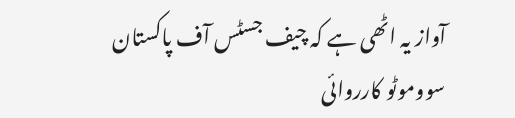آواز یہ اٹھی ہے کہ چیف جسٹس آف پاکستان سووموٹو کارروائی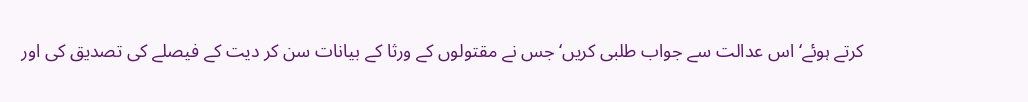کرتے ہوئے‘ اس عدالت سے جواب طلبی کریں‘ جس نے مقتولوں کے ورثا کے بیانات سن کر دیت کے فیصلے کی تصدیق کی اور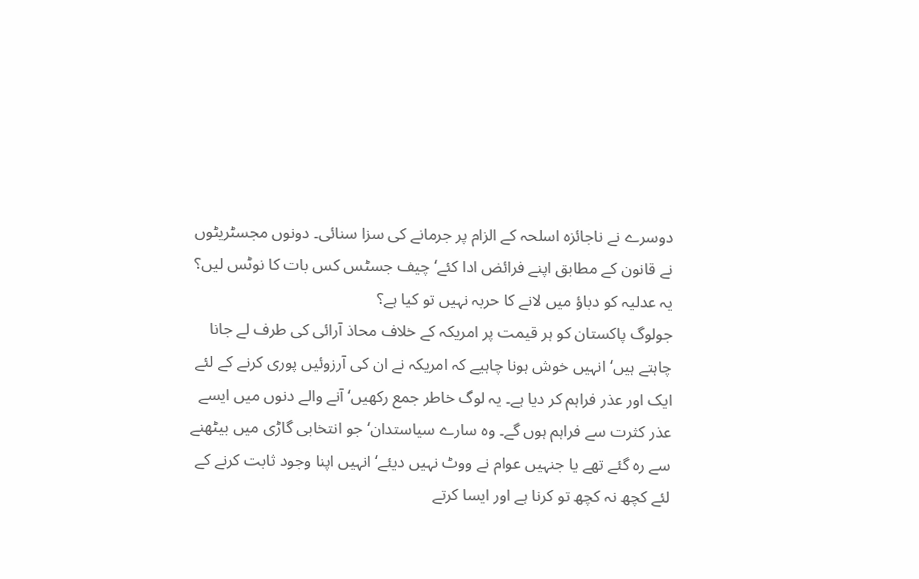دوسرے نے ناجائزہ اسلحہ کے الزام پر جرمانے کی سزا سنائی۔ دونوں مجسٹریٹوں نے قانون کے مطابق اپنے فرائض ادا کئے‘ چیف جسٹس کس بات کا نوٹس لیں؟ یہ عدلیہ کو دباؤ میں لانے کا حربہ نہیں تو کیا ہے؟
جولوگ پاکستان کو ہر قیمت پر امریکہ کے خلاف محاذ آرائی کی طرف لے جانا چاہتے ہیں‘ انہیں خوش ہونا چاہیے کہ امریکہ نے ان کی آرزوئیں پوری کرنے کے لئے ایک اور عذر فراہم کر دیا ہے۔ یہ لوگ خاطر جمع رکھیں‘ آنے والے دنوں میں ایسے عذر کثرت سے فراہم ہوں گے۔ وہ سارے سیاستدان‘ جو انتخابی گاڑی میں بیٹھنے سے رہ گئے تھے یا جنہیں عوام نے ووٹ نہیں دیئے‘ انہیں اپنا وجود ثابت کرنے کے لئے کچھ نہ کچھ تو کرنا ہے اور ایسا کرتے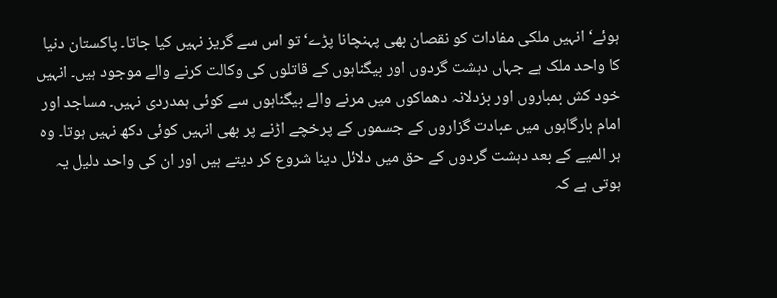ہوئے‘ انہیں ملکی مفادات کو نقصان بھی پہنچانا پڑے‘ تو اس سے گریز نہیں کیا جاتا۔ پاکستان دنیا کا واحد ملک ہے جہاں دہشت گردوں اور بیگناہوں کے قاتلوں کی وکالت کرنے والے موجود ہیں۔ انہیں خود کش بمباروں اور بزدلانہ دھماکوں میں مرنے والے بیگناہوں سے کوئی ہمدردی نہیں۔ مساجد اور امام بارگاہوں میں عبادت گزاروں کے جسموں کے پرخچے اڑنے پر بھی انہیں کوئی دکھ نہیں ہوتا۔ وہ ہر المیے کے بعد دہشت گردوں کے حق میں دلائل دینا شروع کر دیتے ہیں اور ان کی واحد دلیل یہ ہوتی ہے کہ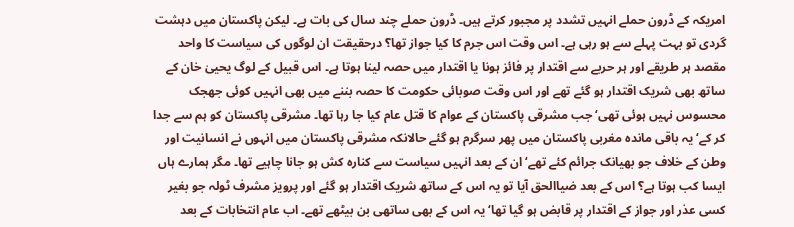امریکہ کے ڈرون حملے انہیں تشدد پر مجبور کرتے ہیں۔ ڈرون حملے چند سال کی بات ہے۔ لیکن پاکستان میں دہشت گردی تو بہت پہلے سے ہو رہی ہے۔ اس وقت اس جرم کا کیا جواز تھا؟ درحقیقت ان لوگوں کی سیاست کا واحد مقصد ہر طریقے اور ہر حربے سے اقتدار پر فائز ہونا یا اقتدار میں حصہ لینا ہوتا ہے۔ اس قبیل کے لوگ یحییٰ خان کے ساتھ بھی شریک اقتدار ہو گئے تھے اور اس وقت صوبائی حکومت کا حصہ بننے میں بھی انہیں کوئی جھجک محسوس نہیں ہوئی تھی‘ جب مشرقی پاکستان کے عوام کا قتل عام کیا جا رہا تھا۔ مشرقی پاکستان کو ہم سے جدا کر کے‘ یہ باقی ماندہ مغربی پاکستان میں پھر سرگرم ہو گئے حالانکہ مشرقی پاکستان میں انہوں نے انسانیت اور وطن کے خلاف جو بھیانک جرائم کئے تھے‘ ان کے بعد انہیں سیاست سے کنارہ کش ہو جانا چاہیے تھا۔ مگر ہمارے ہاں ایسا کب ہوتا ہے؟ اس کے بعد ضیاالحق آیا تو یہ اس کے ساتھ شریک اقتدار ہو گئے اور پرویز مشرف ٹولہ جو بغیر کسی عذر اور جواز کے اقتدار پر قابض ہو گیا تھا‘ یہ اس کے بھی ساتھی بن بیٹھے تھے۔ اب عام انتخابات کے بعد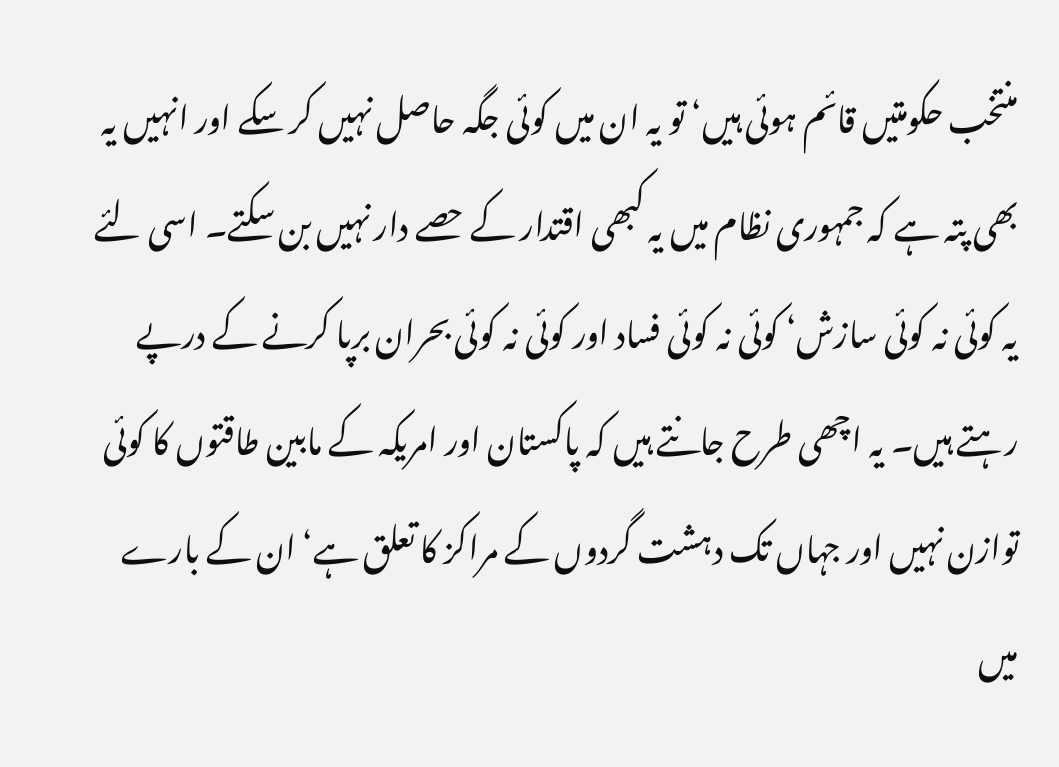منتخب حکومتیں قائم ہوئی ہیں‘ تو یہ ان میں کوئی جگہ حاصل نہیں کر سکے اور انہیں یہ بھی پتہ ہے کہ جمہوری نظام میں یہ کبھی اقتدار کے حصے دار نہیں بن سکتے۔ اسی لئے یہ کوئی نہ کوئی سازش‘ کوئی نہ کوئی فساد اور کوئی نہ کوئی بحران برپا کرنے کے درپے رہتے ہیں۔ یہ اچھی طرح جانتے ہیں کہ پاکستان اور امریکہ کے مابین طاقتوں کا کوئی توازن نہیں اور جہاں تک دہشت گردوں کے مراکز کا تعلق ہے‘ ان کے بارے میں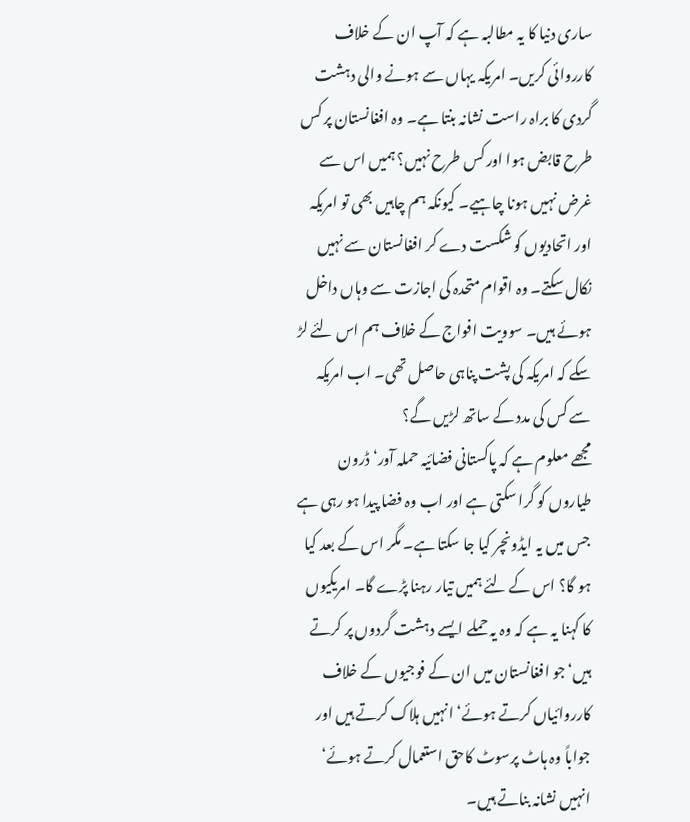ساری دنیا کا یہ مطالبہ ہے کہ آپ ان کے خلاف کارروائی کریں۔ امریکہ یہاں سے ہونے والی دہشت گردی کا براہ راست نشانہ بنتا ہے۔ وہ افغانستان پر کس طرح قابض ہوا اور کس طرح نہیں؟ ہمیں اس سے غرض نہیں ہونا چاہیے۔ کیونکہ ہم چاہیں بھی تو امریکہ اور اتحادیوں کو شکست دے کر افغانستان سے نہیں نکال سکتے۔ وہ اقوام متحدہ کی اجازت سے وہاں داخل ہوئے ہیں۔ سوویت افواج کے خلاف ہم اس لئے لڑ سکے کہ امریکہ کی پشت پناہی حاصل تھی۔ اب امریکہ سے کس کی مدد کے ساتھ لڑیں گے؟
مجھے معلوم ہے کہ پاکستانی فضائیہ حملہ آور‘ ڈرون طیاروں کو گرا سکتی ہے اور اب وہ فضا پیدا ہو رہی ہے جس میں یہ ایڈونچر کیا جا سکتا ہے۔ مگر اس کے بعد کیا ہو گا؟ اس کے لئے ہمیں تیار رہنا پڑے گا۔ امریکیوں کا کہنا یہ ہے کہ وہ یہ حملے ایسے دہشت گردوں پر کرتے ہیں‘ جو افغانستان میں ان کے فوجیوں کے خلاف کارروائیاں کرتے ہوئے‘ انہیں ہلاک کرتے ہیں اور جواباً وہ ہاٹ پرسوٹ کاحق استعمال کرتے ہوئے‘ انہیں نشانہ بناتے ہیں۔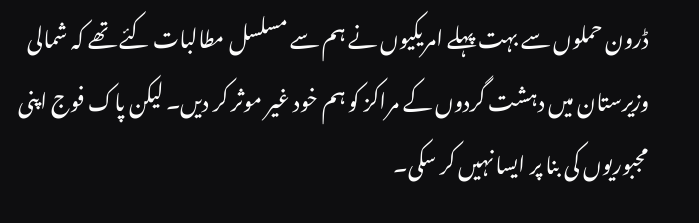ڈرون حملوں سے بہت پہلے امریکیوں نے ہم سے مسلسل مطالبات کئے تھے کہ شمالی وزیرستان میں دہشت گردوں کے مراکز کو ہم خود غیر موثر کر دیں۔ لیکن پاک فوج اپنی مجبوریوں کی بنا پر ایسا نہیں کر سکی۔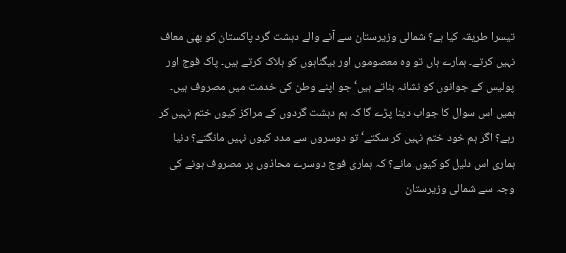تیسرا طریقہ کیا ہے؟ شمالی وزیرستان سے آنے والے دہشت گرد پاکستان کو بھی معاف نہیں کرتے۔ ہمارے ہاں تو وہ معصوموں اور بیگناہوں کو ہلاک کرتے ہیں۔ پاک فوج اور پولیس کے جوانوں کو نشانہ بناتے ہیں‘ جو اپنے وطن کی خدمت میں مصروف ہیں۔ ہمیں اس سوال کا جواب دینا پڑے گا کہ ہم دہشت گردوں کے مراکز کیوں ختم نہیں کر رہے؟ اگر ہم خود ختم نہیں کر سکتے‘ تو دوسروں سے مدد کیوں نہیں مانگتے؟ دنیا ہماری اس دلیل کو کیوں مانے؟ کہ ہماری فوج دوسرے محاذوں پر مصروف ہونے کی وجہ سے شمالی وزیرستان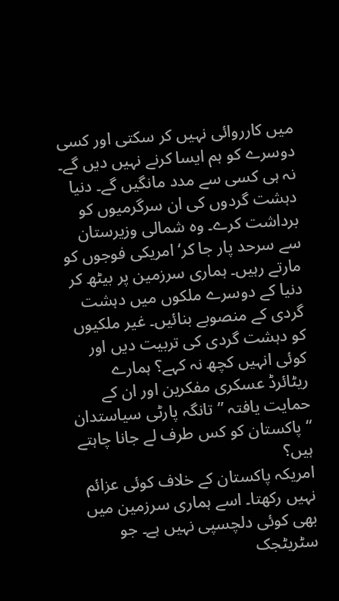میں کارروائی نہیں کر سکتی اور کسی دوسرے کو ہم ایسا کرنے نہیں دیں گے۔ نہ ہی کسی سے مدد مانگیں گے۔ دنیا دہشت گردوں کی ان سرگرمیوں کو برداشت کرے۔ وہ شمالی وزیرستان سے سرحد پار جا کر‘ امریکی فوجوں کو مارتے رہیں۔ ہماری سرزمین پر بیٹھ کر دنیا کے دوسرے ملکوں میں دہشت گردی کے منصوبے بنائیں۔ غیر ملکیوں کو دہشت گردی کی تربیت دیں اور کوئی انہیں کچھ نہ کہے؟ ہمارے ریٹائرڈ عسکری مفکرین اور ان کے حمایت یافتہ ”تانگہ پارٹی سیاستدان “ پاکستان کو کس طرف لے جانا چاہتے ہیں؟
امریکہ پاکستان کے خلاف کوئی عزائم نہیں رکھتا۔ اسے ہماری سرزمین میں بھی کوئی دلچسپی نہیں ہے۔ جو سٹریٹجک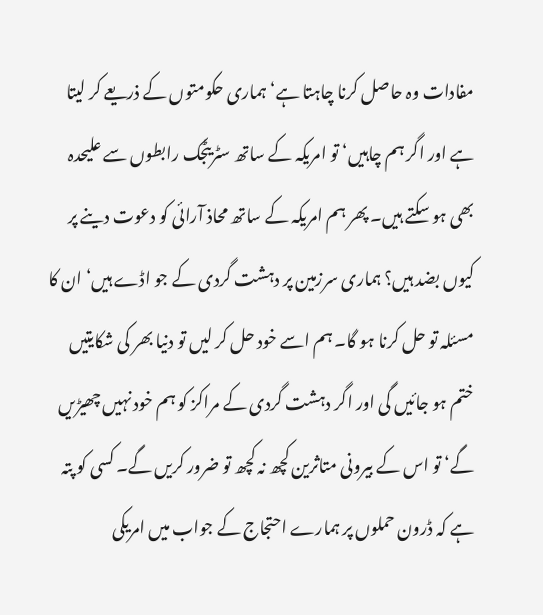مفادات وہ حاصل کرنا چاہتا ہے‘ ہماری حکومتوں کے ذریعے کر لیتا ہے اور اگر ہم چاہیں‘ تو امریکہ کے ساتھ سٹریٹجک رابطوں سے علیحدہ بھی ہو سکتے ہیں۔ پھر ہم امریکہ کے ساتھ محاذ آرائی کو دعوت دینے پر کیوں بضد ہیں؟ ہماری سرزمین پر دہشت گردی کے جو اڈے ہیں‘ ان کا مسئلہ تو حل کرنا ہو گا۔ ہم اسے خود حل کر لیں تو دنیا بھر کی شکایتیں ختم ہو جائیں گی اور اگر دہشت گردی کے مراکز کو ہم خود نہیں چھیڑیں گے‘ تو اس کے بیرونی متاثرین کچھ نہ کچھ تو ضرور کریں گے۔ کسی کو پتہ ہے کہ ڈرون حملوں پر ہمارے احتجاج کے جواب میں امریکی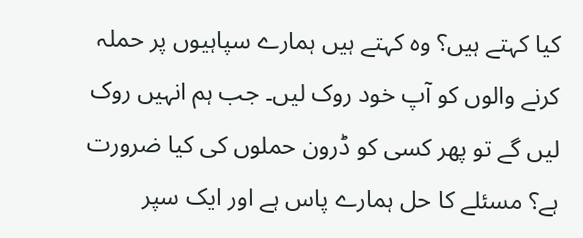کیا کہتے ہیں؟ وہ کہتے ہیں ہمارے سپاہیوں پر حملہ کرنے والوں کو آپ خود روک لیں۔ جب ہم انہیں روک لیں گے تو پھر کسی کو ڈرون حملوں کی کیا ضرورت ہے؟ مسئلے کا حل ہمارے پاس ہے اور ایک سپر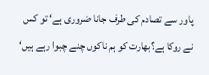پاور سے تصادم کی طرف جانا ضروری ہے‘ تو کس نے روکا ہے؟بھارت کو ہم ناکوں چنے چبوا رہے ہیں‘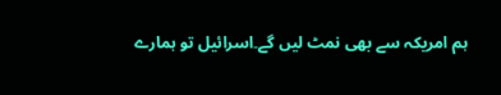ہم امریکہ سے بھی نمٹ لیں گے۔اسرائیل تو ہمارے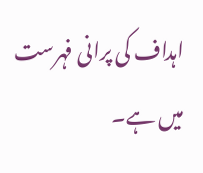اہداف کی پرانی فہرست میں ہے۔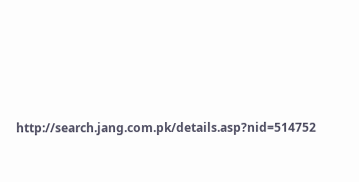http://search.jang.com.pk/details.asp?nid=514752